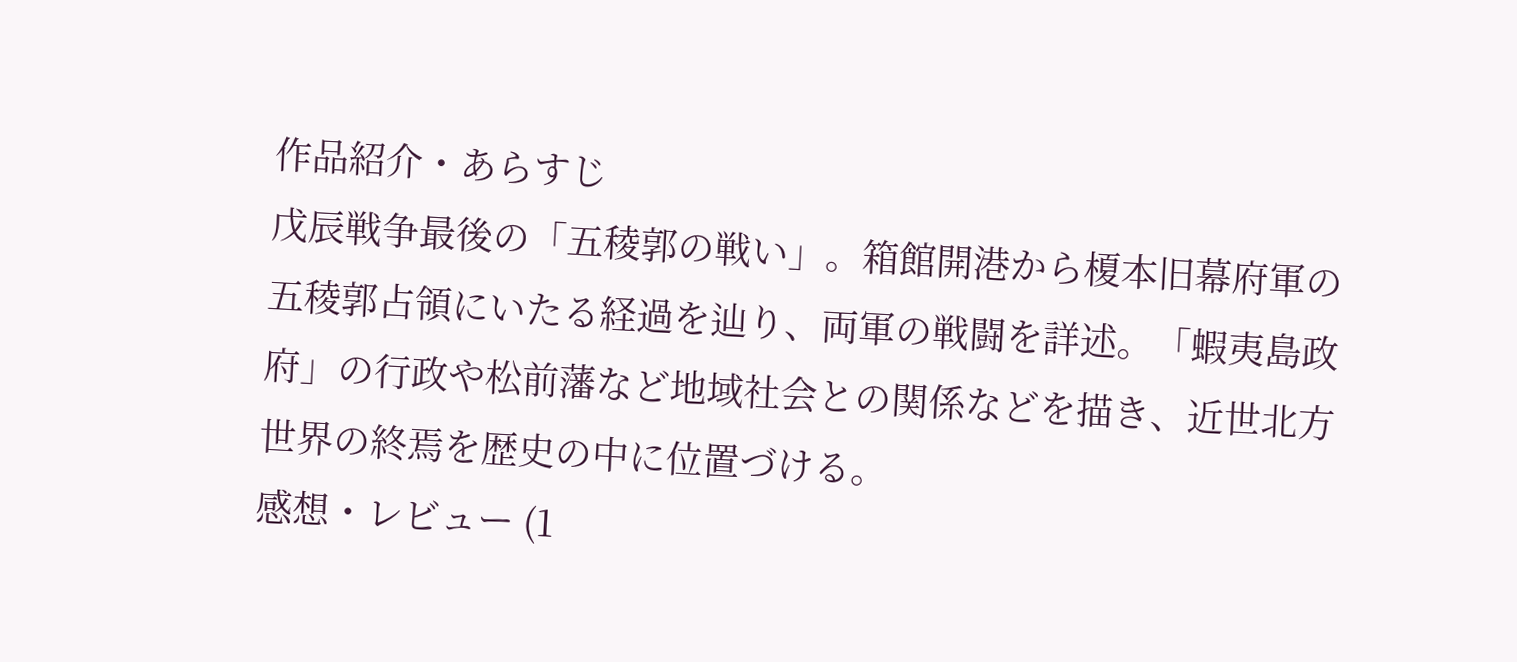作品紹介・あらすじ
戊辰戦争最後の「五稜郭の戦い」。箱館開港から榎本旧幕府軍の五稜郭占領にいたる経過を辿り、両軍の戦闘を詳述。「蝦夷島政府」の行政や松前藩など地域社会との関係などを描き、近世北方世界の終焉を歴史の中に位置づける。
感想・レビュー (1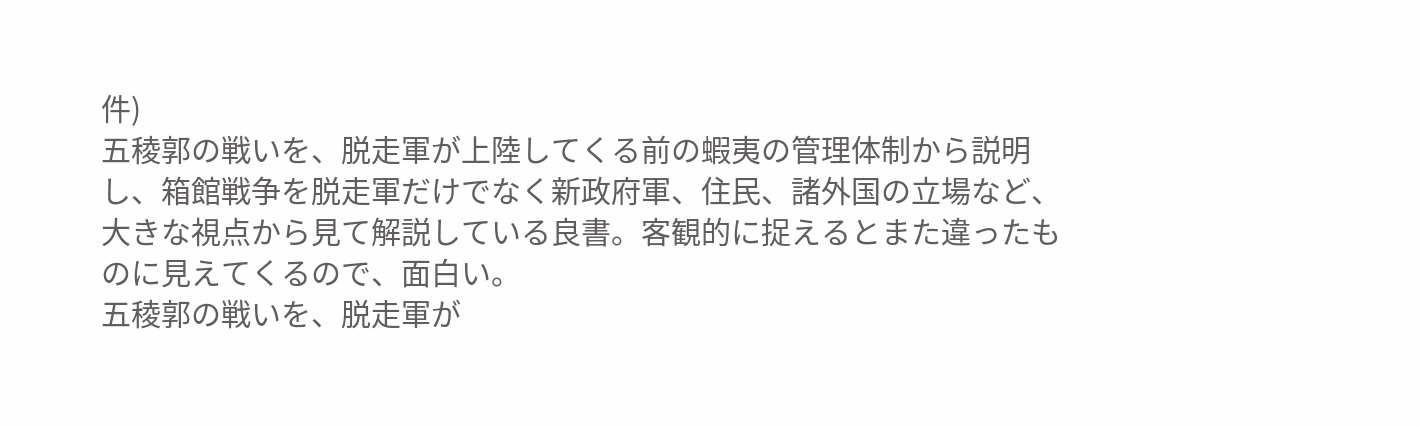件)
五稜郭の戦いを、脱走軍が上陸してくる前の蝦夷の管理体制から説明し、箱館戦争を脱走軍だけでなく新政府軍、住民、諸外国の立場など、大きな視点から見て解説している良書。客観的に捉えるとまた違ったものに見えてくるので、面白い。
五稜郭の戦いを、脱走軍が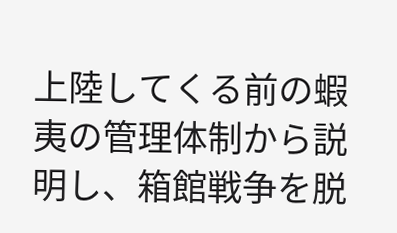上陸してくる前の蝦夷の管理体制から説明し、箱館戦争を脱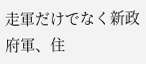走軍だけでなく新政府軍、住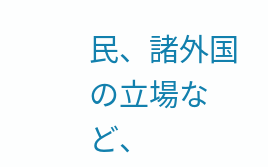民、諸外国の立場など、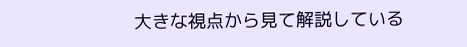大きな視点から見て解説している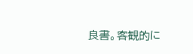良書。客観的に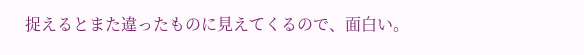捉えるとまた違ったものに見えてくるので、面白い。